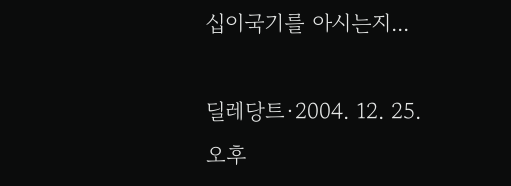십이국기를 아시는지...

딜레당트·2004. 12. 25. 오후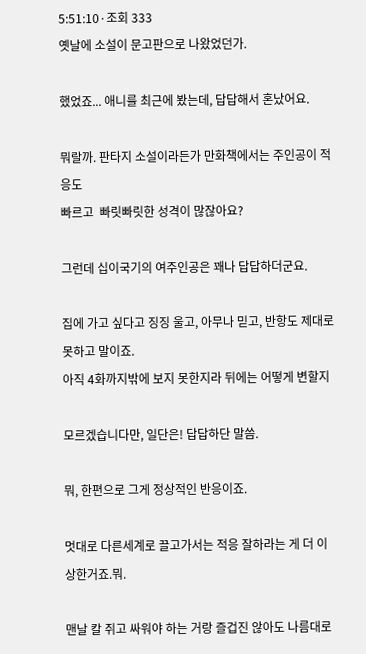5:51:10·조회 333
옛날에 소설이 문고판으로 나왔었던가.

했었죠... 애니를 최근에 봤는데, 답답해서 혼났어요.

뭐랄까. 판타지 소설이라든가 만화책에서는 주인공이 적응도
빠르고  빠릿빠릿한 성격이 많잖아요?

그런데 십이국기의 여주인공은 꽤나 답답하더군요.

집에 가고 싶다고 징징 울고, 아무나 믿고, 반항도 제대로 못하고 말이죠.
아직 4화까지밖에 보지 못한지라 뒤에는 어떻게 변할지

모르겠습니다만, 일단은! 답답하단 말씀.

뭐, 한편으로 그게 정상적인 반응이죠.

멋대로 다른세계로 끌고가서는 적응 잘하라는 게 더 이상한거죠.뭐.

맨날 칼 쥐고 싸워야 하는 거랑 즐겁진 않아도 나름대로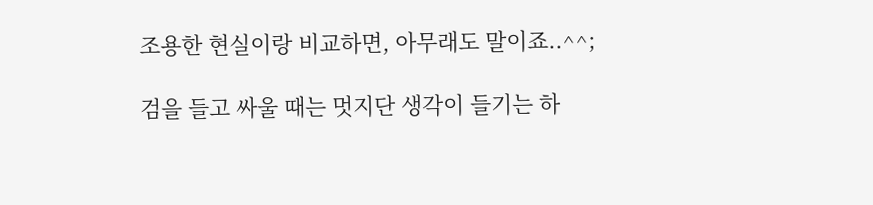조용한 현실이랑 비교하면, 아무래도 말이죠..^^;

검을 들고 싸울 때는 멋지단 생각이 들기는 하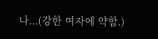나...(강한 여자에 약함.)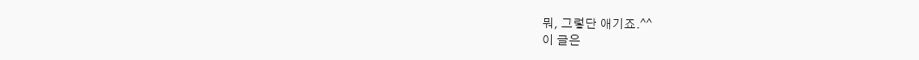뭐, 그렇단 애기죠.^^
이 글은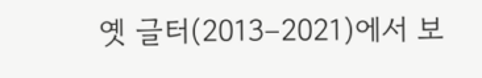옛 글터(2013–2021)에서 보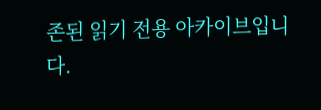존된 읽기 전용 아카이브입니다.